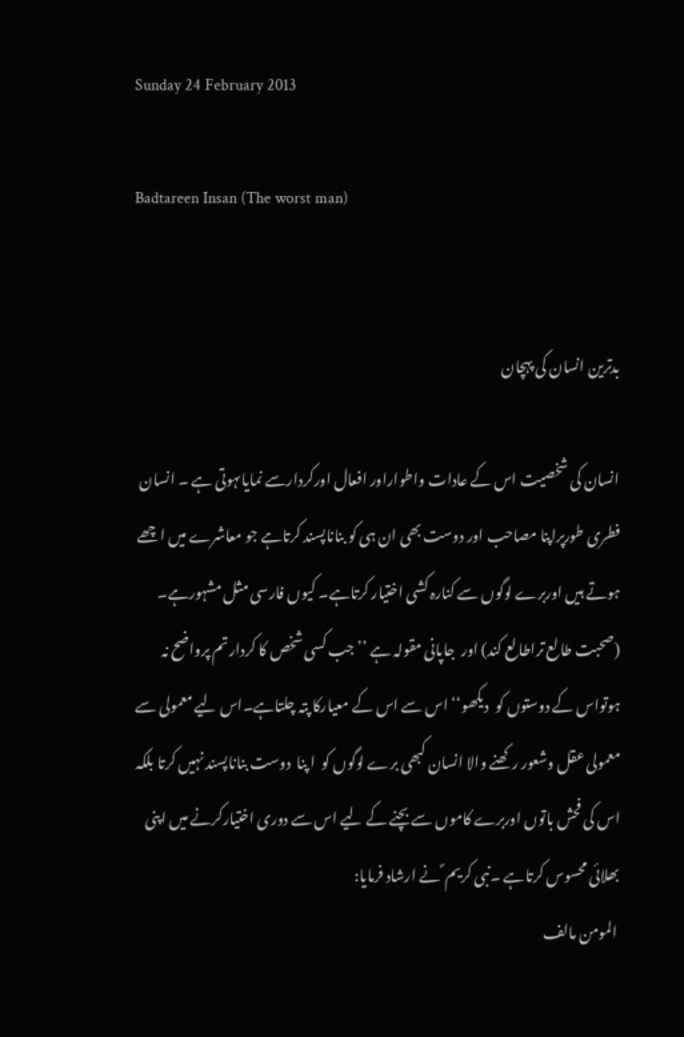Sunday 24 February 2013

Badtareen Insan (The worst man)


بدترین انسان کی پہچان

انسان کی شخصیت اس کے عادات واطواراور افعال اورکردارسے نمایاںہوتی ہے ۔ انسان فطری طورپراپنا مصاحب اور دوست بھی ان ہی کو بناناپسند کرتاہے جو معاشرے میں اچھے ہوتے ہیں اوربرے لوگوں سے کنارہ کشی اختیار کرتاہے۔ کیوں فارسی مثل مشہورہے۔ (صحبت طالع تراطالع کند) اور  جاپانی مقولہ ہے ’’ جب کسی شخص کا کردارتم پرواضح نہ ہوتواس کے دوستوں کو  دیکھو‘‘ اس سے اس کے معیارکا پتہ چلتاہے۔اس لیے معمولی سے معمولی عقل وشعور رکھنے والا انسان کبھی برے لوگوں کو  ا پنا  دوست بناناپسند نہیں کرتا بلکہ اس کی فحش باتوں اوربرے کاموں سے بچنے کے لیے اس سے دوری اختیارکرنے میں اپنی بھلائی محسوس کرتاہے ۔نبی کریم ؐ نے ارشاد فرمایا:
 المومن مالف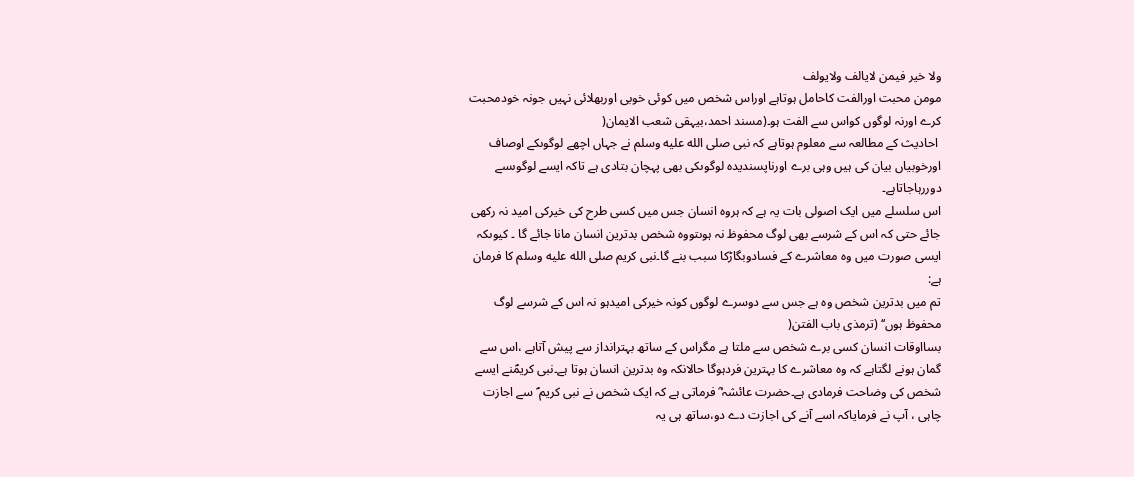ولا خیر فیمن لایالف ولایولف
مومن محبت اورالفت کاحامل ہوتاہے اوراس شخص میں کوئی خوبی اوربھلائی نہیں جونہ خودمحبت کرے اورنہ لوگوں کواس سے الفت ہو۔(مسند احمد،بیہقی شعب الایمان(
 احادیث کے مطالعہ سے معلوم ہوتاہے کہ نبی صلى الله عليه وسلم نے جہاں اچھے لوگوںکے اوصاف اورخوبیاں بیان کی ہیں وہی برے اورناپسندیدہ لوگوںکی بھی پہچان بتادی ہے تاکہ ایسے لوگوںسے دوررہاجاتاہے۔
اس سلسلے میں ایک اصولی بات یہ ہے کہ ہروہ انسان جس میں کسی طرح کی خیرکی امید نہ رکھی جائے حتی کہ اس کے شرسے بھی لوگ محفوظ نہ ہوںتووہ شخص بدترین انسان مانا جائے گا ۔ کیوںکہ ایسی صورت میں وہ معاشرے کے فسادوبگاڑکا سبب بنے گا۔نبی کریم صلى الله عليه وسلم کا فرمان ہے:
تم میں بدترین شخص وہ ہے جس سے دوسرے لوگوں کونہ خیرکی امیدہو نہ اس کے شرسے لوگ محفوظ ہوں‘‘ (ترمذی باب الفتن(
بسااوقات انسان کسی برے شخص سے ملتا ہے مگراس کے ساتھ بہترانداز سے پیش آتاہے ،اس سے گمان ہونے لگتاہے کہ وہ معاشرے کا بہترین فردہوگا حالانکہ وہ بدترین انسان ہوتا ہے۔نبی کریمؐنے ایسے شخص کی وضاحت فرمادی ہے۔حضرت عائشہ ؓ فرماتی ہے کہ ایک شخص نے نبی کریم ؐ سے اجازت چاہی ، آپ نے فرمایاکہ اسے آنے کی اجازت دے دو،ساتھ ہی یہ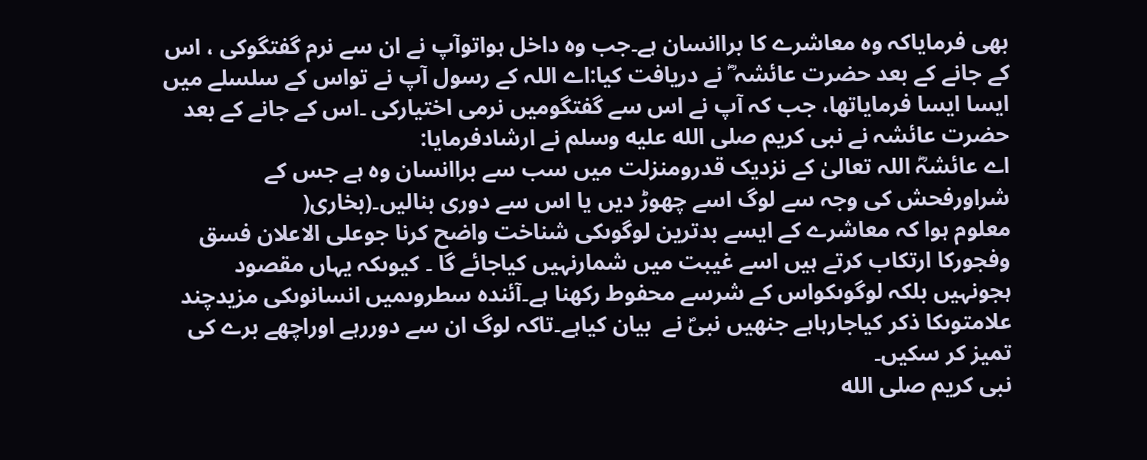بھی فرمایاکہ وہ معاشرے کا براانسان ہے۔جب وہ داخل ہواتوآپ نے ان سے نرم گفتگوکی ، اس کے جانے کے بعد حضرت عائشہ ؓ نے دریافت کیا:اے اللہ کے رسول آپ نے تواس کے سلسلے میں ایسا ایسا فرمایاتھا، جب کہ آپ نے اس سے گفتگومیں نرمی اختیارکی ۔اس کے جانے کے بعد حضرت عائشہ نے نبی کریم صلى الله عليه وسلم نے ارشادفرمایا:
اے عائشہؓ اللہ تعالیٰ کے نزدیک قدرومنزلت میں سب سے براانسان وہ ہے جس کے شراورفحش کی وجہ سے لوگ اسے چھوڑ دیں یا اس سے دوری بنالیں۔(بخاری(
معلوم ہوا کہ معاشرے کے ایسے بدترین لوگوںکی شناخت واضح کرنا جوعلی الاعلان فسق وفجورکا ارتکاب کرتے ہیں اسے غیبت میں شمارنہیں کیاجائے گا ۔ کیوںکہ یہاں مقصود ہجونہیں بلکہ لوگوںکواس کے شرسے محفوط رکھنا ہے۔آئندہ سطروںمیں انسانوںکی مزیدچند علامتوںکا ذکر کیاجارہاہے جنھیں نبیؐ نے  بیان کیاہے۔تاکہ لوگ ان سے دوررہے اوراچھے برے کی تمیز کر سکیں۔
نبی کریم صلى الله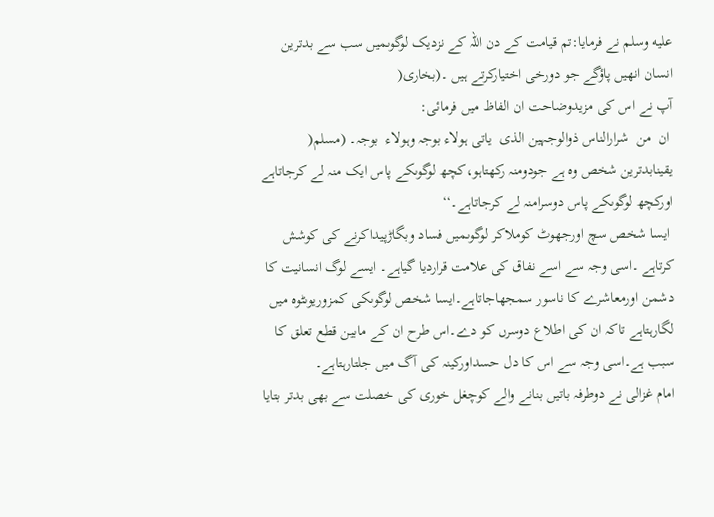عليه وسلم نے فرمایا:تم قیامت کے دن اللہ کے نزدیک لوگوںمیں سب سے بدترین انسان انھیں پاؤگے جو دورخی اختیارکرتے ہیں ۔(بخاری(
آپ نے اس کی مزیدوضاحت ان الفاظ میں فرمائی:
 ان  من  شرارالناس ذوالوجہین الذی  یاتی ہولاء بوجہ وہولاء  بوجہ۔ (مسلم(
یقینابدترین شخص وہ ہے جودومنہ رکھتاہو،کچھ لوگوںکے پاس ایک منہ لے کرجاتاہے اورکچھ لوگوںکے پاس دوسرامنہ لے کرجاتاہے۔‘‘
 ایسا شخص سچ اورجھوٹ کوملاکر لوگوںمیں فساد وبگاڑپیداکرنے کی کوشش کرتاہے ۔اسی وجہ سے اسے نفاق کی علامت قراردیا گیاہے۔ ایسے لوگ انسانیت کا دشمن اورمعاشرے کا ناسور سمجھاجاتاہے۔ایسا شخص لوگوںکی کمزوریوںٹوہ میں لگارہتاہے تاکہ ان کی اطلاع دوسرں کو دے۔اس طرح ان کے مابین قطع تعلق کا سبب ہے۔اسی وجہ سے اس کا دل حسداورکینہ کی آگ میں جلتارہتاہے۔
امام غزالی نے دوطرفہ باتیں بنانے والے کوچغل خوری کی خصلت سے بھی بدتر بتایا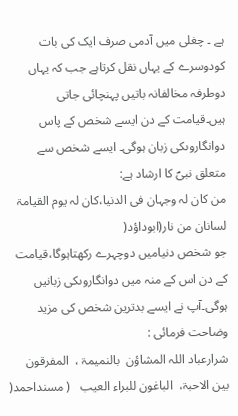ہے ۔ چغلی میں آدمی صرف ایک کی بات کودوسرے کے یہاں نقل کرتاہے جب کہ یہاں دوطرفہ مخالفانہ باتیں پہنچائی جاتی ہیں۔قیامت کے دن ایسے شخص کے پاس دوانگاروںکی زبان ہوگی۔ ایسے شخص سے متعلق نبیؐ کا ارشاد ہے:
من کان لہ وجہان فی الدنیا،کان لہ یوم القیامۃ لسانان من نار(ابوداؤد(
جو شخص دنیامیں دوچہرے رکھتاہوگا،قیامت کے دن اس کے منہ میں دوانگاروںکی زبانیں ہوگی۔آپ نے ایسے بدترین شخص کی مزید وضاحت فرمائی :
شرارعباد اللہ المشاؤن  بالنمیمۃ ،  المفرقون بین الاحبۃ،  الباغون للبراء العیب   ( مسنداحمد(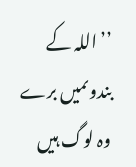’’اللہ کے بندوںمیں برے وہ لوگ ہیں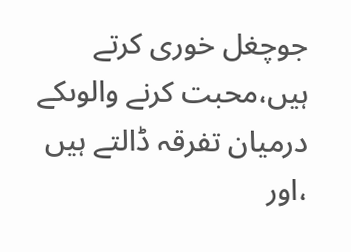جوچغل خوری کرتے ہیں،محبت کرنے والوںکے درمیان تفرقہ ڈالتے ہیں ،اور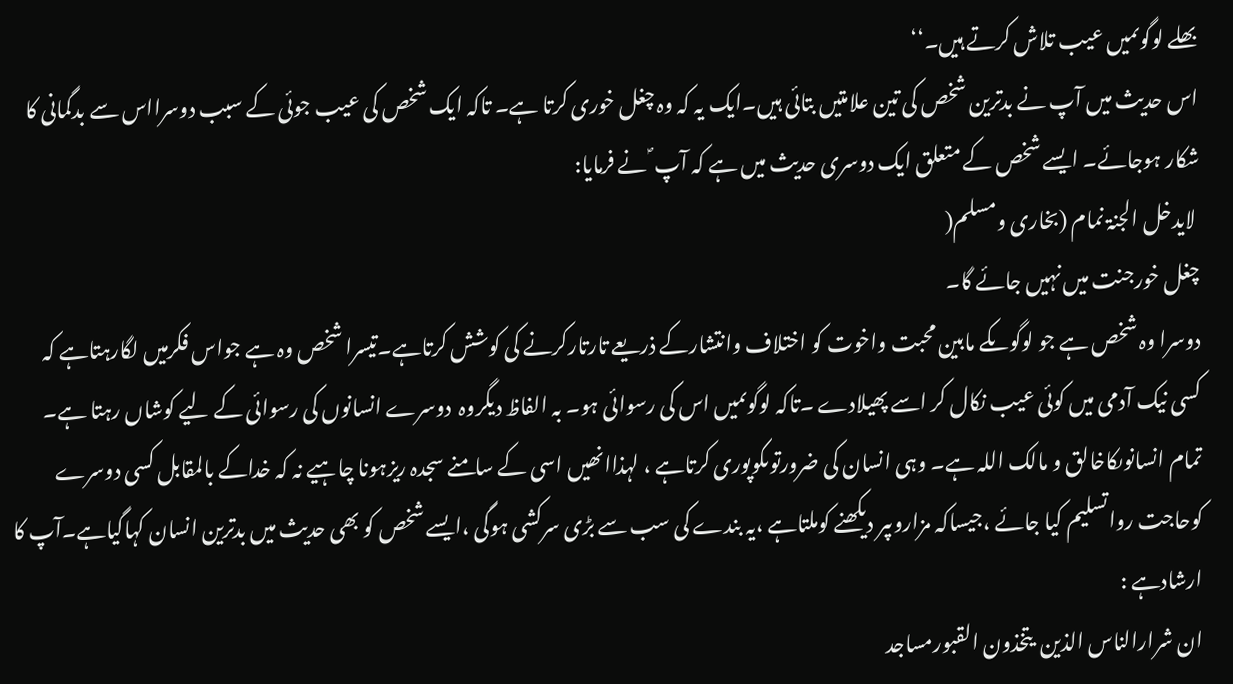بھلے لوگوںمیں عیب تلاش کرتے ہیں۔‘‘
اس حدیث میں آپ نے بدترین شخص کی تین علامتیں بتائی ہیں۔ایک یہ کہ وہ چغل خوری کرتا ہے۔ تاکہ ایک شخص کی عیب جوئی کے سبب دوسرااس سے بدگمانی کا شکار ہوجائے۔ ایسے شخص کے متعلق ایک دوسری حدیث میں ہے کہ آپ ؐ نے فرمایا:
 لایدخل الجنۃ نمام (بخاری ومسلم(
چغل خورجنت میں نہیں جائے گا۔
دوسرا وہ شخص ہے جو لوگوںکے مابین محبت واخوت کو اختلاف وانتشارکے ذریعے تارتارکرنے کی کوشش کرتاہے۔تیسرا شخص وہ ہے جواس فکرمیں لگارہتاہے کہ کسی نیک آدمی میں کوئی عیب نکال کر اسے پھیلادے ۔تاکہ لوگوںمیں اس کی رسوائی ہو۔ بہ الفاظ دیگروہ  دوسرے انسانوں کی رسوائی کے لیے کوشاں رہتا ہے۔
تمام انسانوںکاخالق و مالک اللہ ہے۔ وہی انسان کی ضرورتوںکوپوری کرتاہے ، لہذاانھیں اسی کے سامنے سجدہ ریزہونا چاہیے نہ کہ خداکے بالمقابل کسی دوسرے کوحاجت رواتسلیم کیا جائے ،جیساکہ مزاروںپر دیکھنے کوملتاہے ،یہ بندے کی سب سے بڑی سرکشی ہوگی ،ایسے شخص کو بھی حدیث میں بدترین انسان کہاگیاہے۔آپ کا ارشادہے :
ان شرارالناس الذین  یتخذون القبورمساجد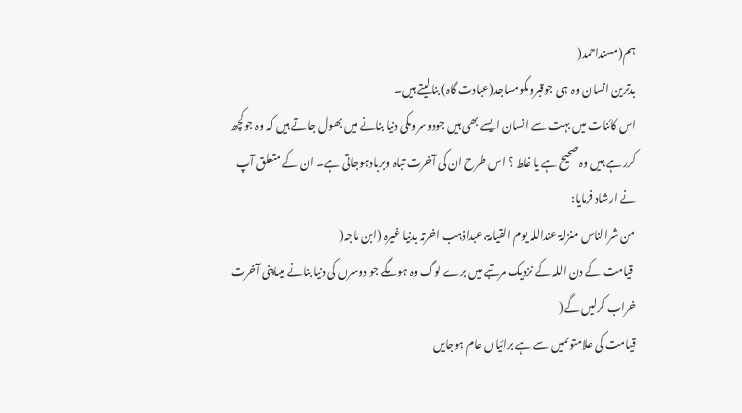ہم(مسنداحمد(
بدترین انسان وہ  ہی جوقبروںکومساجد(عبادت گاہ) بنالیتے ہیں۔
اس کائنات میں بہت سے انسان ایسے بھی ہیں جودوسروںکی دنیا بنانے میں بھول جاتے ہیں کہ وہ جوکچھ کرر ہے ہیں وہ صحیح ہے یا غلط ؟ اس طرح ان کی آخرت تباہ وبربادہوجاتی ہے۔ ان کے متعلق آپ نے ارشاد فرمایا:
من شرالناس منزلۃ عنداللہ یوم القیامۃ،عبداذہب اخرتہ بدنیا غیرہ (ابن ماجہ(
 قیامت کے دن اللہ کے نزدیک مرتبے میں برے لوگ وہ ہوںگے جو دوسرں کی دنیا بنانے میںاپنی آخرت خراب کرلیں گے(
قیامت کی علامتوںمیں سے ہے برائیاں عام ہوجایں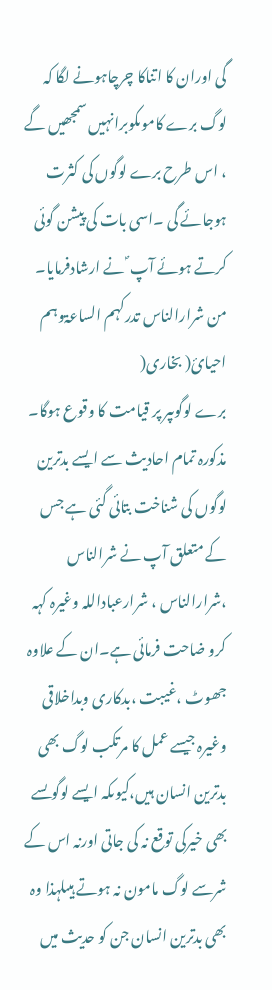گی اوران کا اتناکا چرچاہونے لگا کہ لوگ برے کاموںکوبرانہیں سمجھیں گے ، اس طرح برے لوگوں کی کثرت ہوجائے گی ۔اسی بات کی پیشن گوئی کرتے ہوئے آپ ؐ نے ارشادفرمایا۔
من شرارالناس تدرکہم الساعۃوہم احیائ( بخاری(
برے لوگوںپر پر قیامت کا وقوع ہوگا۔
مذکورہ تمام احادیث سے ایسے بدترین لوگوں کی شناخت بتائی گئی ہے جس کے متعلق آپ نے شرالناس ،شرارالناس ، شرارعباداللہ وغیرہ کہہ کرو ضاحت فرمائی ہے۔ان کے علاوہ جھوٹ ،غیبت ،بدکاری وبداخلاقی وغیرہ جیسے عمل کا مرتکب لوگ بھی بدترین انسان ہیں،کیوںکہ ایسے لوگوںسے بھی خیرکی توقع نہ کی جاتی اورنہ اس کے شرسے لوگ مامون نہ ہوتے ہیںلہذا وہ بھی بدترین انسان جن کو حدیث میں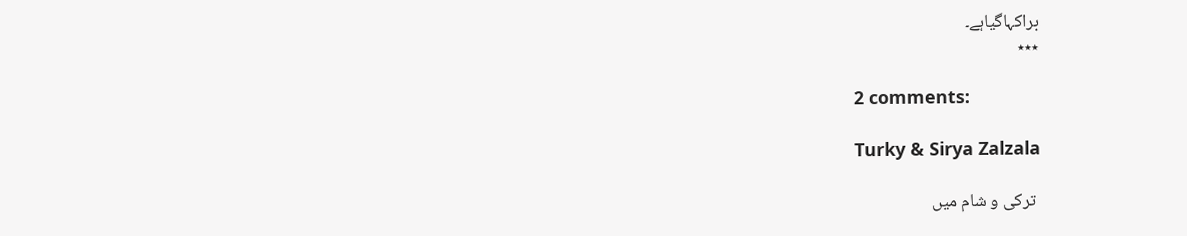براکہاگیاہے۔
٭٭٭

2 comments:

Turky & Sirya Zalzala

 ترکی و شام میں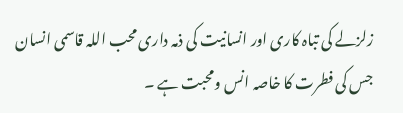زلزلے کی تباہ کاری اور انسانیت کی ذمہ داری محب اللہ قاسمی انسان جس کی فطرت کا خاصہ انس ومحبت ہے ۔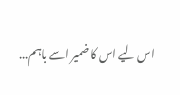اس لیے اس کا ضمیر اسے باہم...